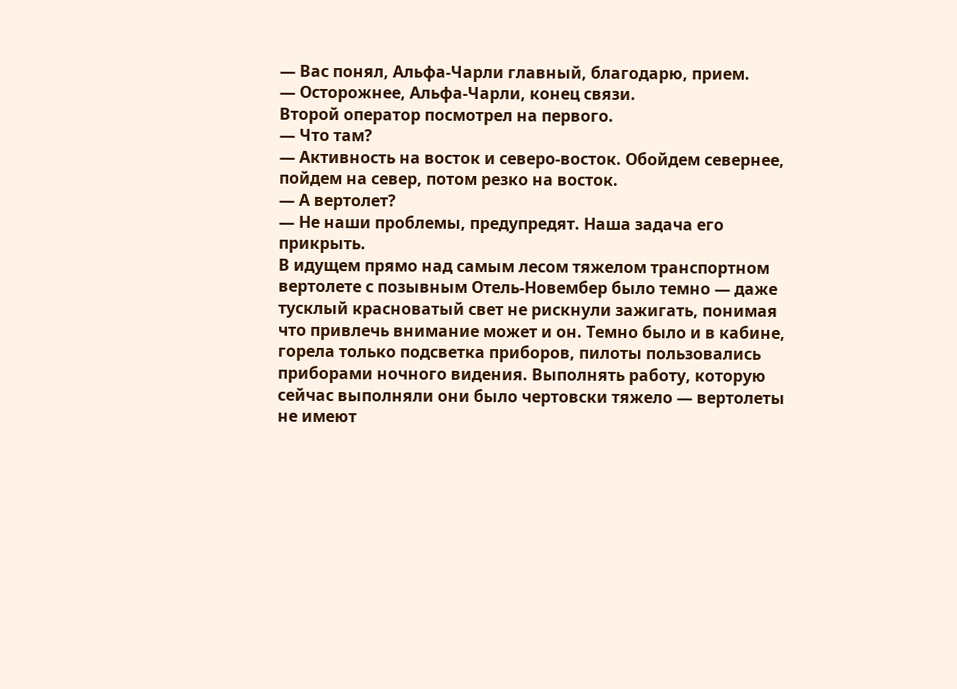— Вас понял, Альфа-Чарли главный, благодарю, прием.
— Осторожнее, Альфа-Чарли, конец связи.
Второй оператор посмотрел на первого.
— Что там?
— Активность на восток и северо-восток. Обойдем севернее, пойдем на север, потом резко на восток.
— А вертолет?
— Не наши проблемы, предупредят. Наша задача его прикрыть.
В идущем прямо над самым лесом тяжелом транспортном вертолете с позывным Отель-Новембер было темно — даже тусклый красноватый свет не рискнули зажигать, понимая что привлечь внимание может и он. Темно было и в кабине, горела только подсветка приборов, пилоты пользовались приборами ночного видения. Выполнять работу, которую сейчас выполняли они было чертовски тяжело — вертолеты не имеют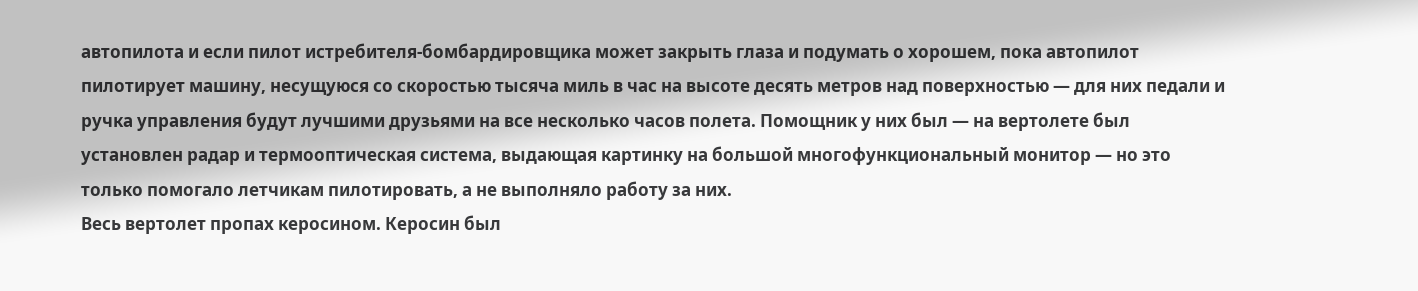автопилота и если пилот истребителя-бомбардировщика может закрыть глаза и подумать о хорошем, пока автопилот пилотирует машину, несущуюся со скоростью тысяча миль в час на высоте десять метров над поверхностью — для них педали и ручка управления будут лучшими друзьями на все несколько часов полета. Помощник у них был — на вертолете был установлен радар и термооптическая система, выдающая картинку на большой многофункциональный монитор — но это только помогало летчикам пилотировать, а не выполняло работу за них.
Весь вертолет пропах керосином. Керосин был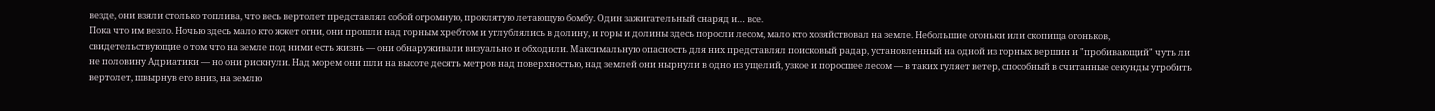везде, они взяли столько топлива, что весь вертолет представлял собой огромную, проклятую летающую бомбу. Один зажигательный снаряд и… все.
Пока что им везло. Ночью здесь мало кто жжет огни, они прошли над горным хребтом и углублялись в долину, и горы и долины здесь поросли лесом, мало кто хозяйствовал на земле. Небольшие огоньки или скопища огоньков, свидетельствующие о том что на земле под ними есть жизнь — они обнаруживали визуально и обходили. Максимальную опасность для них представлял поисковый радар, установленный на одной из горных вершин и "пробивающий" чуть ли не половину Адриатики — но они рискнули. Над морем они шли на высоте десять метров над поверхностью, над землей они нырнули в одно из ущелий, узкое и поросшее лесом — в таких гуляет ветер, способный в считанные секунды угробить вертолет, швырнув его вниз, на землю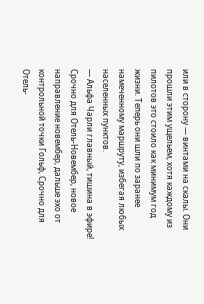или в сторону — винтами на скалы. Они прошли этим ущельем, хотя каждому из пилотов это стоило как минимум год жизни. Теперь они шли по заранее намеченному маршруту, избегая любых населенных пунктов.
— Альфа Чарли главный, тишина в эфире! Срочно для Отель-Новембер, новое направление новембер, дальше эхо от контрольной точки Гольф, Срочно для Отель-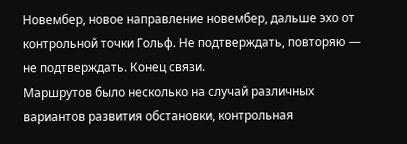Новембер, новое направление новембер, дальше эхо от контрольной точки Гольф. Не подтверждать, повторяю — не подтверждать. Конец связи.
Маршрутов было несколько на случай различных вариантов развития обстановки, контрольная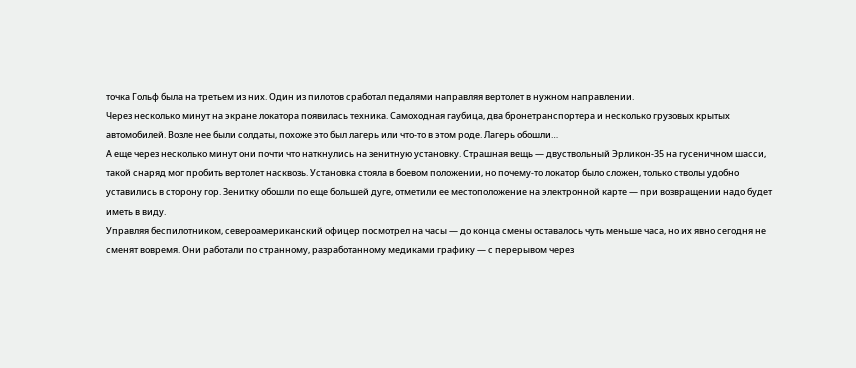точка Гольф была на третьем из них. Один из пилотов сработал педалями направляя вертолет в нужном направлении.
Через несколько минут на экране локатора появилась техника. Самоходная гаубица, два бронетранспортера и несколько грузовых крытых автомобилей. Возле нее были солдаты, похоже это был лагерь или что-то в этом роде. Лагерь обошли…
А еще через несколько минут они почти что наткнулись на зенитную установку. Страшная вещь — двуствольный Эрликон-35 на гусеничном шасси, такой снаряд мог пробить вертолет насквозь. Установка стояла в боевом положении, но почему-то локатор было сложен, только стволы удобно уставились в сторону гор. Зенитку обошли по еще большей дуге, отметили ее местоположение на электронной карте — при возвращении надо будет иметь в виду.
Управляя беспилотником, североамериканский офицер посмотрел на часы — до конца смены оставалось чуть меньше часа, но их явно сегодня не сменят вовремя. Они работали по странному, разработанному медиками графику — с перерывом через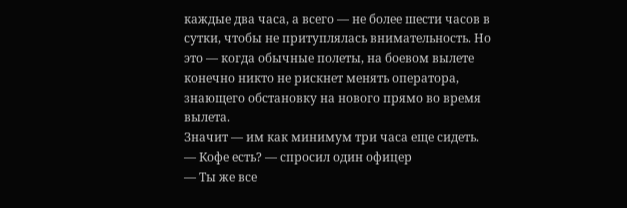каждые два часа, а всего — не более шести часов в сутки, чтобы не притуплялась внимательность. Но это — когда обычные полеты, на боевом вылете конечно никто не рискнет менять оператора, знающего обстановку на нового прямо во время вылета.
Значит — им как минимум три часа еще сидеть.
— Кофе есть? — спросил один офицер
— Ты же все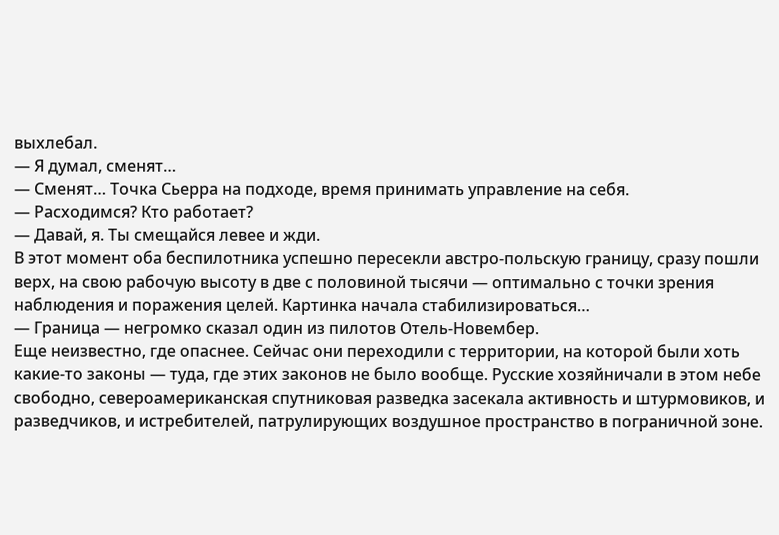выхлебал.
— Я думал, сменят…
— Сменят… Точка Сьерра на подходе, время принимать управление на себя.
— Расходимся? Кто работает?
— Давай, я. Ты смещайся левее и жди.
В этот момент оба беспилотника успешно пересекли австро-польскую границу, сразу пошли верх, на свою рабочую высоту в две с половиной тысячи — оптимально с точки зрения наблюдения и поражения целей. Картинка начала стабилизироваться…
— Граница — негромко сказал один из пилотов Отель-Новембер.
Еще неизвестно, где опаснее. Сейчас они переходили с территории, на которой были хоть какие-то законы — туда, где этих законов не было вообще. Русские хозяйничали в этом небе свободно, североамериканская спутниковая разведка засекала активность и штурмовиков, и разведчиков, и истребителей, патрулирующих воздушное пространство в пограничной зоне.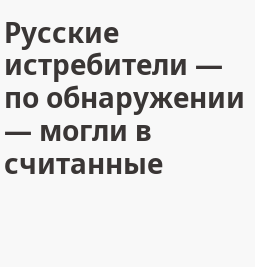Русские истребители — по обнаружении — могли в считанные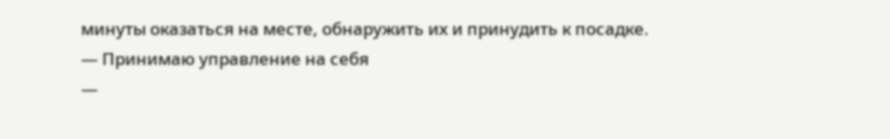минуты оказаться на месте, обнаружить их и принудить к посадке.
— Принимаю управление на себя
—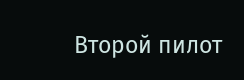Второй пилот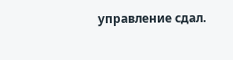управление сдал.